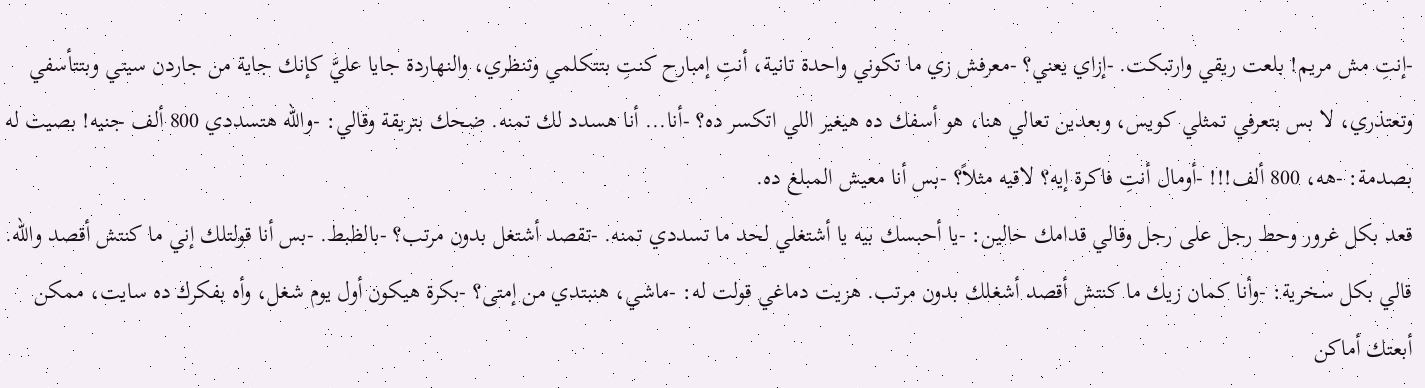-إنتِ مش مريم! بلعت ريقي وارتبكت. -إزاي يعني؟ -معرفش زي ما تكوني واحدة تانية، أنتِ إمبارح كنتِ بتتكلمي وتنظري، والنهاردة جايا عليَّ كإنك جاية من جاردن سيتي وبتتأسفي وتعتذري، لا بس بتعرفي تمثلي كويس، وبعدين تعالي هنا، هو أسفك ده هيغير اللي اتكسر ده؟ -أنا... أنا هسدد لك تمنه. ضحك بتريقة وقالي: -والله هتسددي 800 ألف جنيه! بصيت له بصدمة: -هه، 800 ألف!!! -أومال أنتِ فاكرة إيه؟ لاقيه مثلاً؟ -بس أنا معيش المبلغ ده.
قعد بكل غرور وحط رجل على رجل وقالي قدامك حالين: -يا أحبسك بيه يا أشتغلي لحد ما تسددي تمنه. -تقصد أشتغل بدون مرتب؟ -بالظبط. -بس أنا قولتلك إني ما كنتش أقصد والله. قالي بكل سخرية: -وأنا كمان زيك ما كنتش أقصد أشغلك بدون مرتب. هزيت دماغي قولت له: -ماشي، هنبتدي من إمتى؟ -بكرة هيكون أول يوم شغل، وأه بفكرك ده سايت، ممكن أبعتك أماكن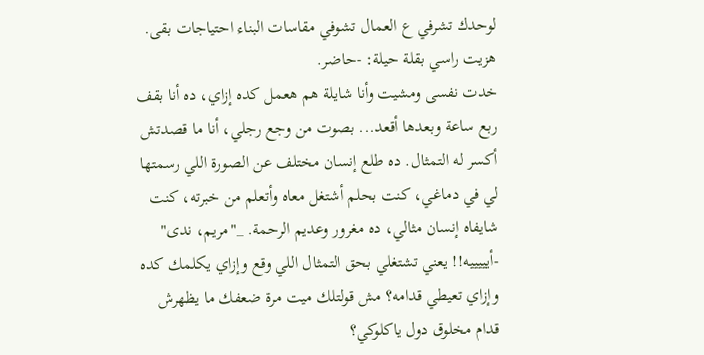لوحدك تشرفي ع العمال تشوفي مقاسات البناء احتياجات بقى. هزيت راسي بقلة حيلة: -حاضر.
خدت نفسى ومشيت وأنا شايلة هم هعمل كده إزاي، ده أنا بقف ربع ساعة وبعدها أقعد... بصوت من وجع رجلي، أنا ما قصدتش أكسر له التمثال. ده طلع إنسان مختلف عن الصورة اللي رسمتها لي في دماغي، كنت بحلم أشتغل معاه وأتعلم من خبرته، كنت شايفاه إنسان مثالي، ده مغرور وعديم الرحمة. _"مريم، ندى" -أيييييه!! يعني تشتغلي بحق التمثال اللي وقع وإزاي يكلمك كده وإزاي تعيطي قدامه؟ مش قولتلك ميت مرة ضعفك ما يظهرش قدام مخلوق دول ياكلوكي؟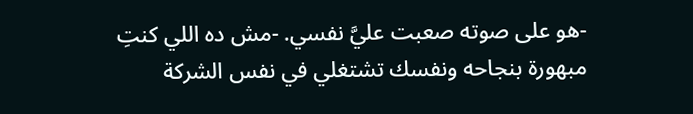-هو على صوته صعبت عليَّ نفسي. -مش ده اللي كنتِ مبهورة بنجاحه ونفسك تشتغلي في نفس الشركة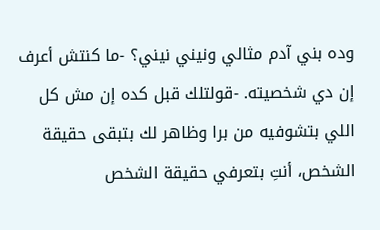وده بني آدم مثالي ونيني نيني؟ -ما كنتش أعرف إن دي شخصيته. -قولتلك قبل كده إن مش كل اللي بتشوفيه من برا وظاهر لك بتبقى حقيقة الشخص، أنتِ بتعرفي حقيقة الشخص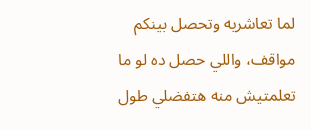لما تعاشريه وتحصل بينكم مواقف، واللي حصل ده لو ما تعلمتيش منه هتفضلي طول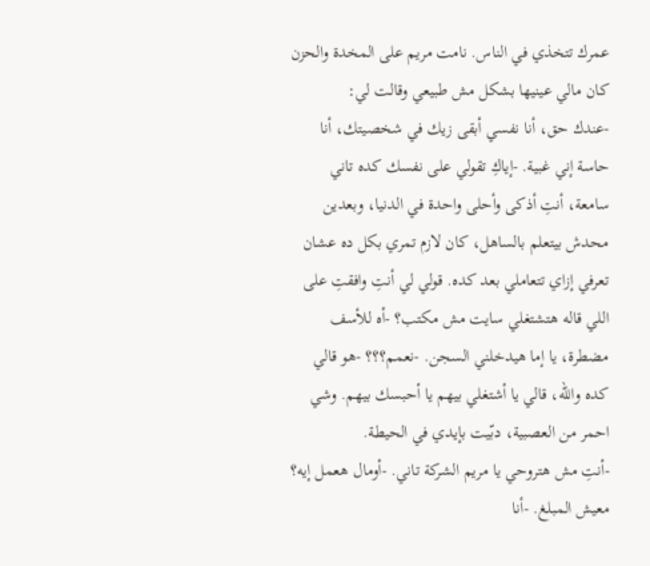عمرك تتخذي في الناس. نامت مريم على المخدة والحزن كان مالي عينيها بشكل مش طبيعي وقالت لي:
-عندك حق، أنا نفسي أبقى زيك في شخصيتك، أنا حاسة إني غبية. -إياكِ تقولي على نفسك كده تاني سامعة، أنتِ أذكى وأحلى واحدة في الدنيا، وبعدين محدش بيتعلم بالساهل، كان لازم تمري بكل ده عشان تعرفي إزاي تتعاملي بعد كده. قولي لي أنتِ وافقتِ على اللي قاله هتشتغلي سايت مش مكتب؟ -أه للأسف مضطرة، يا إما هيدخلني السجن. -نعمم؟؟؟ -هو قالي كده والله، قالي يا أشتغلي بيهم يا أحبسك بيهم. وشي احمر من العصبية، دبّيت بإيدي في الحيطة.
-أنتِ مش هتروحي يا مريم الشركة تاني. -أومال هعمل إيه؟ معيش المبلغ. -أنا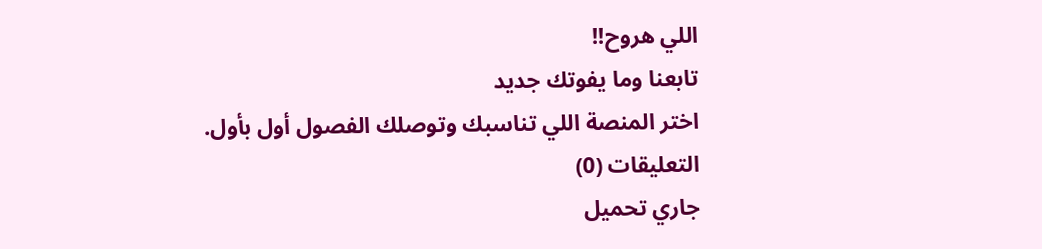اللي هروح!!
تابعنا وما يفوتك جديد
اختر المنصة اللي تناسبك وتوصلك الفصول أول بأول.
التعليقات (0)
جاري تحميل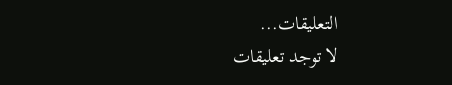التعليقات...
لا توجد تعليقات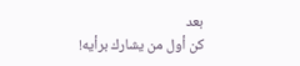بعد
كن أول من يشارك برأيه!